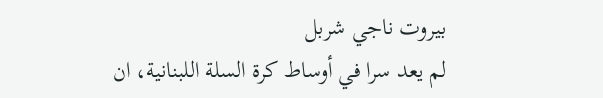بيروت ناجي شربل
لم يعد سرا في أوساط كرة السلة اللبنانية، ان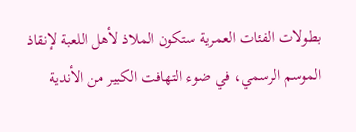بطولات الفئات العمرية ستكون الملاذ لأهل اللعبة لإنقاذ الموسم الرسمي، في ضوء التهافت الكبير من الأندية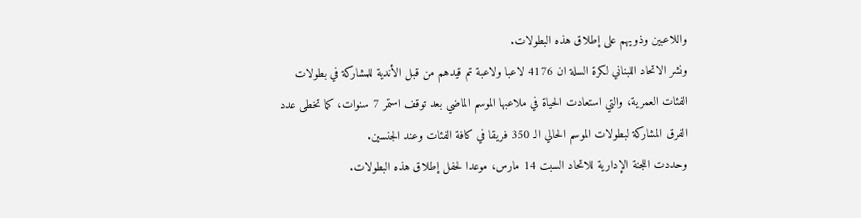واللاعبين وذويهم على إطلاق هذه البطولات.
ونشر الاتحاد اللبناني لكرة السلة ان 4176 لاعبا ولاعبة تم قيدهم من قبل الأندية للمشاركة في بطولات الفئات العمرية، والتي استعادت الحياة في ملاعبها الموسم الماضي بعد توقف استمر 7 سنوات، كما تخطى عدد الفرق المشاركة لبطولات الموسم الحالي الـ 350 فريقا في كافة الفئات وعند الجنسين.
وحددت اللجنة الإدارية للاتحاد السبت 14 مارس، موعدا لحفل إطلاق هذه البطولات.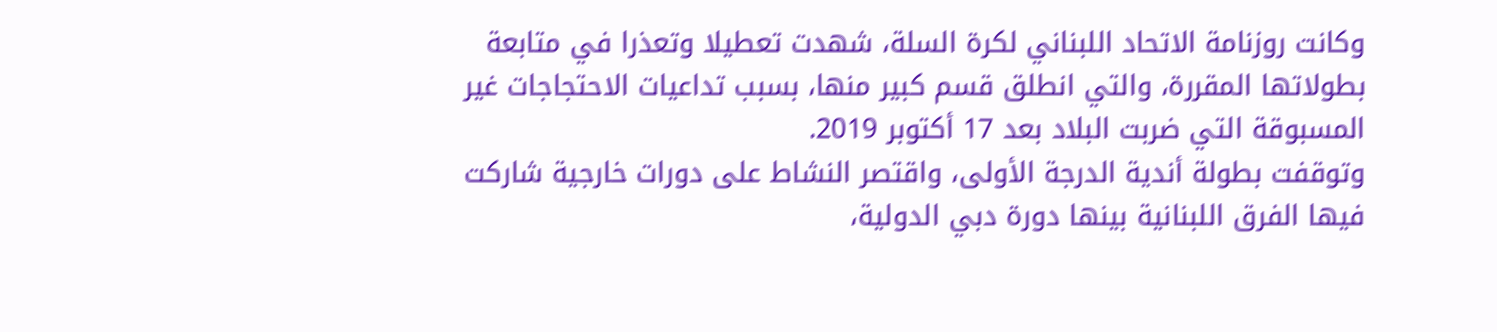وكانت روزنامة الاتحاد اللبناني لكرة السلة، شهدت تعطيلا وتعذرا في متابعة بطولاتها المقررة، والتي انطلق قسم كبير منها، بسبب تداعيات الاحتجاجات غير المسبوقة التي ضربت البلاد بعد 17 أكتوبر 2019.
وتوقفت بطولة أندية الدرجة الأولى، واقتصر النشاط على دورات خارجية شاركت فيها الفرق اللبنانية بينها دورة دبي الدولية،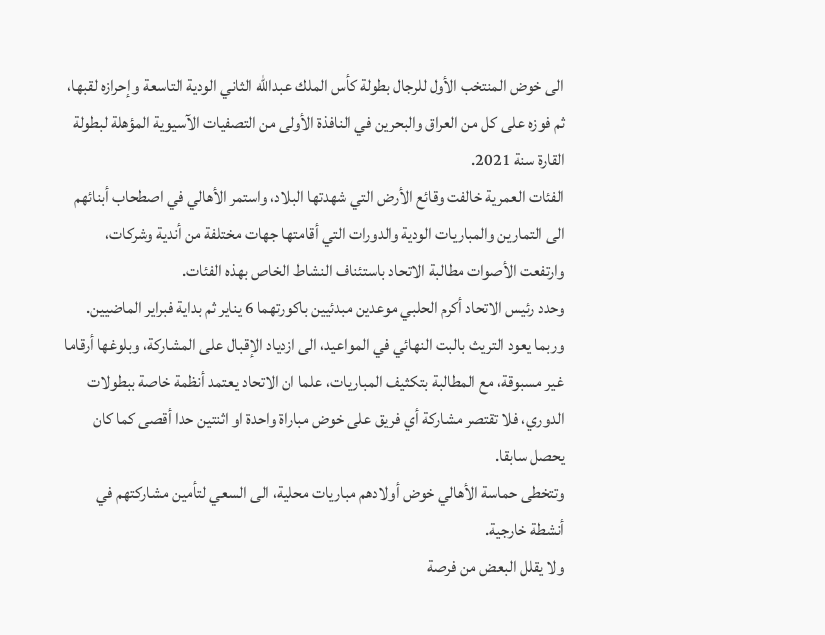الى خوض المنتخب الأول للرجال بطولة كأس الملك عبدالله الثاني الودية التاسعة وإحرازه لقبها، ثم فوزه على كل من العراق والبحرين في النافذة الأولى من التصفيات الآسيوية المؤهلة لبطولة القارة سنة 2021.
الفئات العمرية خالفت وقائع الأرض التي شهدتها البلاد، واستمر الأهالي في اصطحاب أبنائهم الى التمارين والمباريات الودية والدورات التي أقامتها جهات مختلفة من أندية وشركات، وارتفعت الأصوات مطالبة الاتحاد باستئناف النشاط الخاص بهذه الفئات.
وحدد رئيس الاتحاد أكرم الحلبي موعدين مبدئيين باكورتهما 6 يناير ثم بداية فبراير الماضيين.
وربما يعود التريث بالبت النهائي في المواعيد، الى ازدياد الإقبال على المشاركة، وبلوغها أرقاما غير مسبوقة، مع المطالبة بتكثيف المباريات، علما ان الاتحاد يعتمد أنظمة خاصة ببطولات الدوري، فلا تقتصر مشاركة أي فريق على خوض مباراة واحدة او اثنتين حدا أقصى كما كان يحصل سابقا.
وتتخطى حماسة الأهالي خوض أولادهم مباريات محلية، الى السعي لتأمين مشاركتهم في أنشطة خارجية.
ولا يقلل البعض من فرصة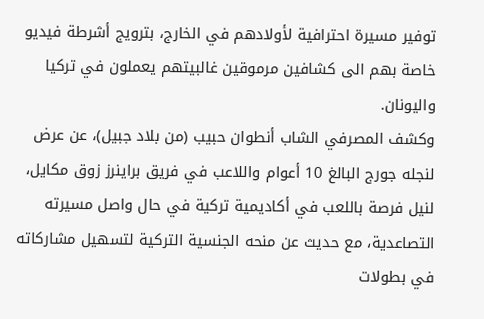توفير مسيرة احترافية لأولادهم في الخارج، بترويج أشرطة فيديو خاصة بهم الى كشافين مرموقين غالبيتهم يعملون في تركيا واليونان.
وكشف المصرفي الشاب أنطوان حبيب (من بلاد جبيل)، عن عرض لنجله جورج البالغ 10 أعوام واللاعب في فريق براينرز زوق مكايل، لنيل فرصة باللعب في أكاديمية تركية في حال واصل مسيرته التصاعدية، مع حديث عن منحه الجنسية التركية لتسهيل مشاركاته في بطولات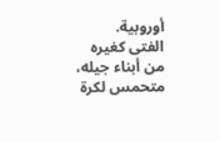أوروبية.
الفتى كغيره من أبناء جيله، متحمس لكرة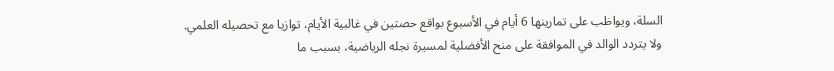السلة، ويواظب على تمارينها 6 أيام في الأسبوع بواقع حصتين في غالبية الأيام، توازيا مع تحصيله العلمي.
ولا يتردد الوالد في الموافقة على منح الأفضلية لمسيرة نجله الرياضية، بسبب ما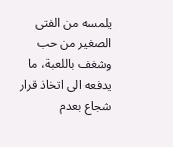يلمسه من الفتى الصغير من حب وشغف باللعبة، ما يدفعه الى اتخاذ قرار شجاع بعدم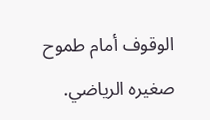الوقوف أمام طموح صغيره الرياضي.